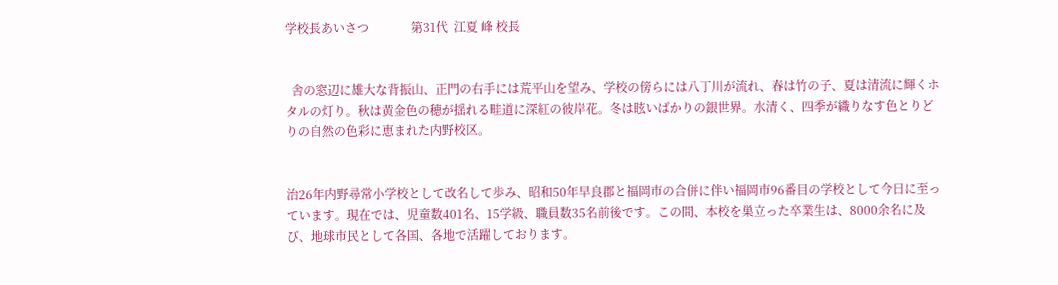学校長あいさつ              第31代  江夏 峰 校長


  舎の窓辺に雄大な背振山、正門の右手には荒平山を望み、学校の傍らには八丁川が流れ、春は竹の子、夏は清流に輝くホタルの灯り。秋は黄金色の穂が揺れる畦道に深紅の彼岸花。冬は眩いばかりの銀世界。水清く、四季が織りなす色とりどりの自然の色彩に恵まれた内野校区。


治26年内野尋常小学校として改名して歩み、昭和50年早良郡と福岡市の合併に伴い福岡市96番目の学校として今日に至っています。現在では、児童数401名、15学級、職員数35名前後です。この間、本校を巣立った卒業生は、8000余名に及び、地球市民として各国、各地で活躍しております。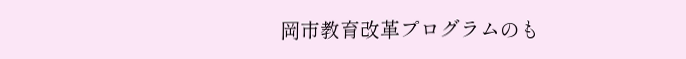岡市教育改革プログラムのも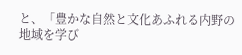と、「豊かな自然と文化あふれる内野の地域を学び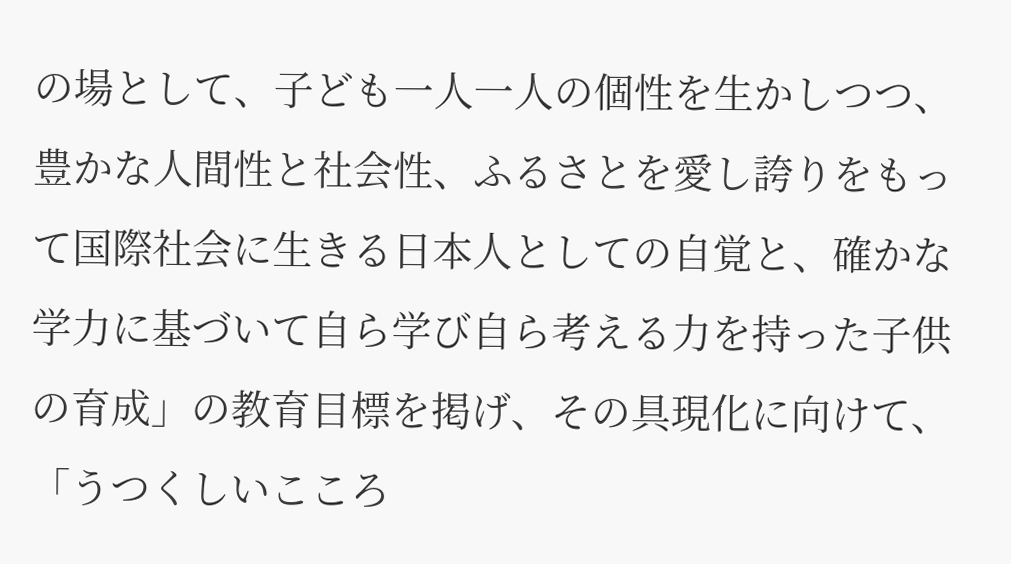の場として、子ども一人一人の個性を生かしつつ、豊かな人間性と社会性、ふるさとを愛し誇りをもって国際社会に生きる日本人としての自覚と、確かな学力に基づいて自ら学び自ら考える力を持った子供の育成」の教育目標を掲げ、その具現化に向けて、「うつくしいこころ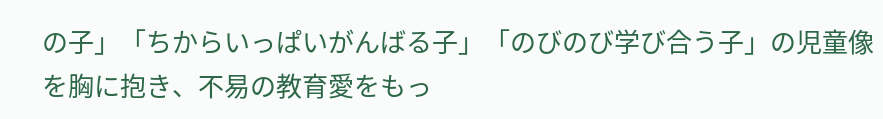の子」「ちからいっぱいがんばる子」「のびのび学び合う子」の児童像を胸に抱き、不易の教育愛をもっ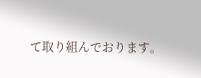て取り組んでおります。